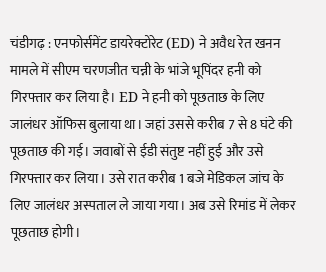चंडीगढ़ : एनफोर्समेंट डायरेक्टोरेट (ED) ने अवैध रेत खनन मामले में सीएम चरणजीत चन्नी के भांजे भूपिंदर हनी को गिरफ्तार कर लिया है। ED ने हनी को पूछताछ के लिए जालंधर ऑफिस बुलाया था। जहां उससे करीब 7 से 8 घंटे की पूछताछ की गई। जवाबों से ईडी संतुष्ट नहीं हुई और उसे गिरफ्तार कर लिया। उसे रात करीब 1 बजे मेडिकल जांच के लिए जालंधर अस्पताल ले जाया गया। अब उसे रिमांड में लेकर पूछताछ होगी।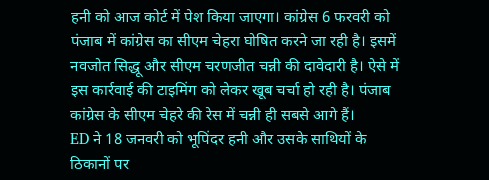हनी को आज कोर्ट में पेश किया जाएगा। कांग्रेस 6 फरवरी को पंजाब में कांग्रेस का सीएम चेहरा घोषित करने जा रही है। इसमें नवजोत सिद्धू और सीएम चरणजीत चन्नी की दावेदारी है। ऐसे में इस कार्रवाई की टाइमिंग को लेकर खूब चर्चा हो रही है। पंजाब कांग्रेस के सीएम चेहरे की रेस में चन्नी ही सबसे आगे हैं।
ED ने 18 जनवरी को भूपिंदर हनी और उसके साथियों के ठिकानों पर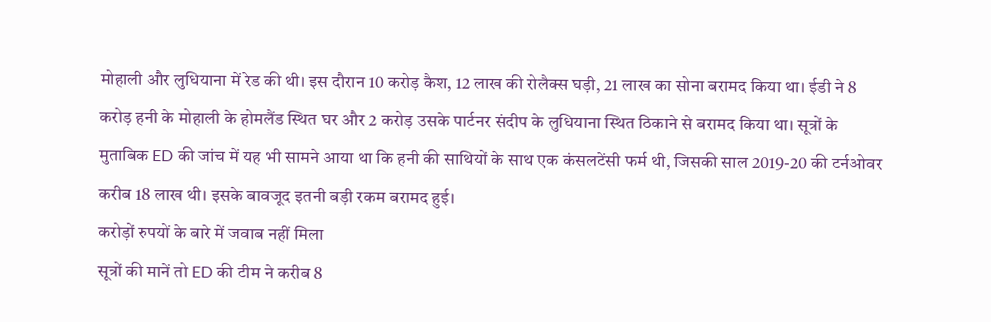मोहाली और लुधियाना में रेड की थी। इस दौरान 10 करोड़ कैश, 12 लाख की रोलैक्स घड़ी, 21 लाख का सोना बरामद किया था। ईडी ने 8 करोड़ हनी के मोहाली के होमलैंड स्थित घर और 2 करोड़ उसके पार्टनर संदीप के लुधियाना स्थित ठिकाने से बरामद किया था। सूत्रों के मुताबिक ED की जांच में यह भी सामने आया था कि हनी की साथियों के साथ एक कंसलटेंसी फर्म थी, जिसकी साल 2019-20 की टर्नओवर करीब 18 लाख थी। इसके बावजूद इतनी बड़ी रकम बरामद हुई।
करोड़ों रुपयों के बारे में जवाब नहीं मिला
सूत्रों की मानें तो ED की टीम ने करीब 8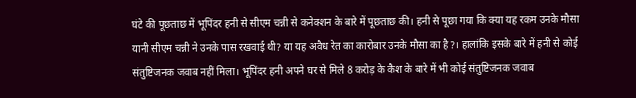घंटे की पूछताछ में भूपिंदर हनी से सीएम चन्नी से कनेक्शन के बारे में पूछताछ की। हनी से पूछा गया कि क्या यह रकम उनके मौसा यानी सीएम चन्नी ने उनके पास रखवाई थी? या यह अवैध रेत का कारोबार उनके मौसा का है?। हालांकि इसके बारे में हनी से कोई संतुष्टिजनक जवाब नहीं मिला। भूपिंदर हनी अपने घर से मिले 8 करोड़ के कैश के बारे में भी कोई संतुष्टिजनक जवाब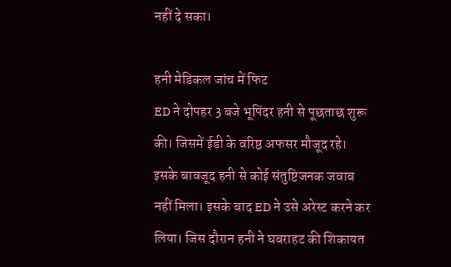नहीं दे सका।

हनी मेडिकल जांच में फिट
ED ने दोपहर 3 बजे भूपिंदर हनी से पूछताछ शुरू की। जिसमें ईडी के वरिष्ठ अफसर मौजूद रहे। इसके बावजूद हनी से कोई संतुष्टिजनक जवाब नहीं मिला। इसके बाद ED ने उसे अरेस्ट करने कर लिया। जिस दौरान हनी ने घबराहट की शिकायत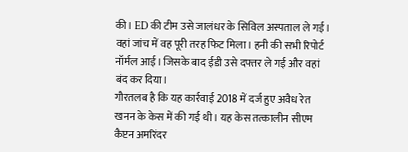की। ED की टीम उसे जालंधर के सिविल अस्पताल ले गई। वहां जांच में वह पूरी तरह फिट मिला। हनी की सभी रिपोर्ट नॉर्मल आई। जिसके बाद ईडी उसे दफ्तर ले गई और वहां बंद कर दिया।
गौरतलब है कि यह कार्रवाई 2018 में दर्ज हुए अवैध रेत खनन के केस में की गई थी। यह केस तत्कालीन सीएम कैप्टन अमरिंदर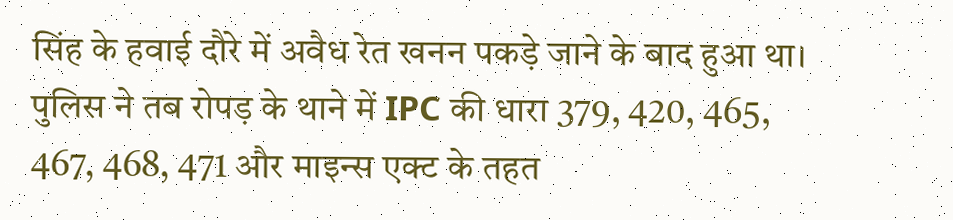सिंह के हवाई दौरे में अवैध रेत खनन पकड़े जाने के बाद हुआ था। पुलिस ने तब रोपड़ के थाने में IPC की धारा 379, 420, 465, 467, 468, 471 और माइन्स एक्ट के तहत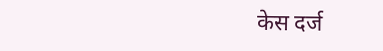केस दर्ज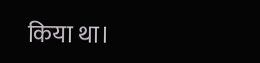किया था।